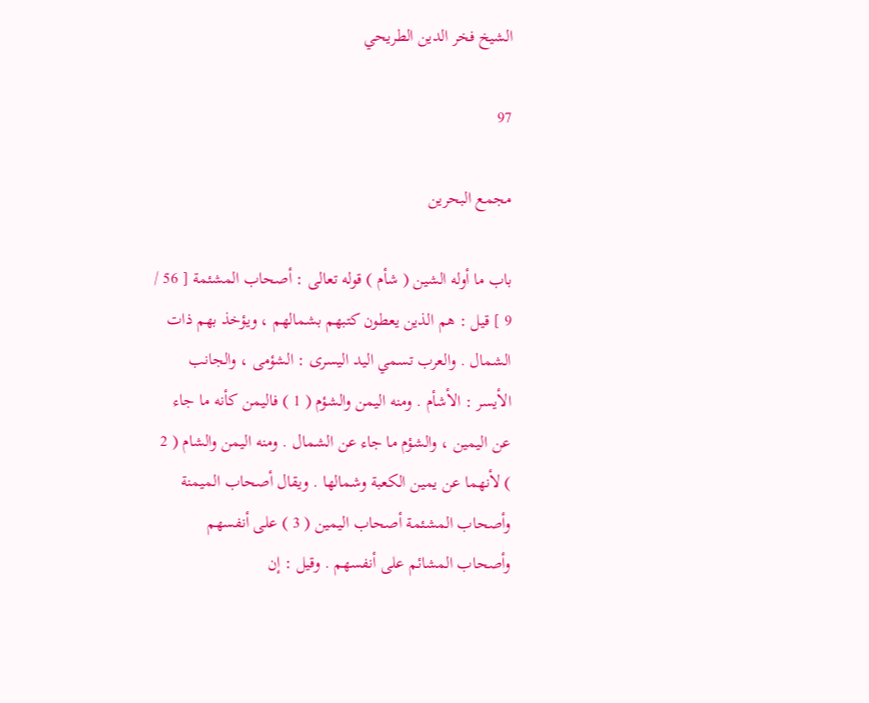الشيخ فخر الدين الطريحي

97

مجمع البحرين

باب ما أوله الشين ( شأم ) قوله تعالى : أصحاب المشئمة [ 56 / 9 ] قيل : هم الذين يعطون كتبهم بشمالهم ، ويؤخذ بهم ذات الشمال . والعرب تسمي اليد اليسرى : الشؤمى ، والجانب الأيسر : الأشأم . ومنه اليمن والشؤم ( 1 ) فاليمن كأنه ما جاء عن اليمين ، والشؤم ما جاء عن الشمال . ومنه اليمن والشام ( 2 ) لأنهما عن يمين الكعبة وشمالها . ويقال أصحاب الميمنة وأصحاب المشئمة أصحاب اليمين ( 3 ) على أنفسهم وأصحاب المشائم على أنفسهم . وقيل : إن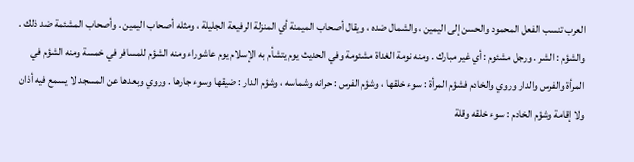العرب تنسب الفعل المحمود والحسن إلى اليمين ، والشمال ضده ، ويقال أصحاب الميمنة أي المنزلة الرفيعة الجليلة ، ومثله أصحاب اليمين . وأصحاب المشئمة ضد ذلك . والشؤم : الشر . ورجل مشئوم : أي غير مبارك . ومنه نومة الغداة مشئومة وفي الحديث يوم يتشأم به الإسلام يوم عاشوراء ومنه الشؤم للمسافر في خمسة ومنه الشؤم في المرأة والفرس والدار وروي والخادم فشؤم المرأة : سوء خلقها ، وشؤم الفرس : حرانه وشماسه ، وشؤم الدار : ضيقها وسوء جارها . وروي وبعدها عن المسجد لا يسمع فيه أذان ولا إقامة وشؤم الخادم : سوء خلقه وقلة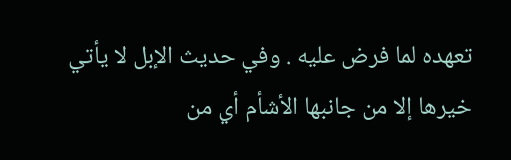تعهده لما فرض عليه . وفي حديث الإبل لا يأتي خيرها إلا من جانبها الأشأم أي من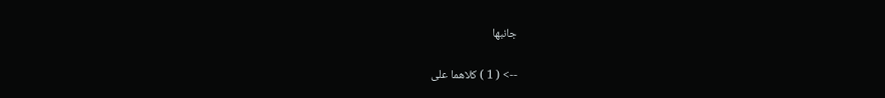جانبها

--> ( 1 ) كلاهما على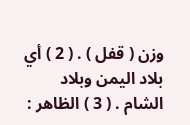وزن ( قفل ) . ( 2 ) أي بلاد اليمن وبلاد الشام . ( 3 ) الظاهر :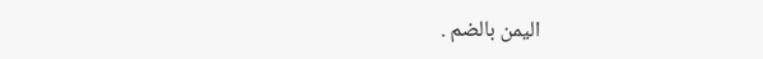اليمن بالضم .